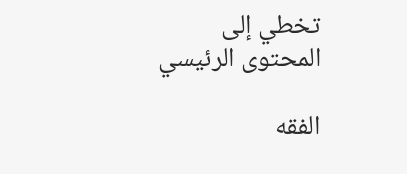تخطي إلى المحتوى الرئيسي

الفقه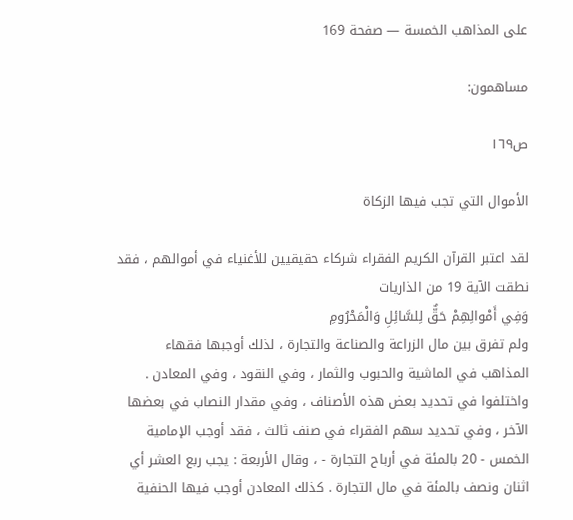على المذاهب الخمسة — صفحة 169

مساهمون:

ص١٦٩

الأموال التي تجب فيها الزكاة

لقد اعتبر القرآن الكريم الفقراء شركاء حقيقيين للأغنياء في أموالهم ، فقد نطقت الآية 19 من الذاريات
وَفِي أَمْوالِهِمْ حَقٌّ لِلسَّائِلِ وَالْمَحْرُومِ
ولم تفرق بين مال الزراعة والصناعة والتجارة ، لذلك أوجبها فقهاء المذاهب في الماشية والحبوب والثمار ، وفي النقود ، وفي المعادن . واختلفوا في تحديد بعض هذه الأصناف ، وفي مقدار النصاب في بعضها الآخر ، وفي تحديد سهم الفقراء في صنف ثالث ، فقد أوجب الإمامية الخمس - 20 بالمئة في أرباح التجارة - ، وقال الأربعة : يجب ربع العشر أي اثنان ونصف بالمئة في مال التجارة . كذلك المعادن أوجب فيها الحنفية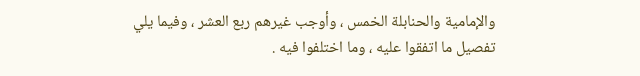والإمامية والحنابلة الخمس ، وأوجب غيرهم ربع العشر ، وفيما يلي تفصيل ما اتفقوا عليه ، وما اختلفوا فيه .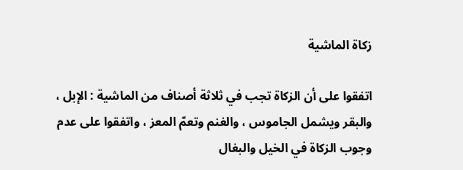زكاة الماشية

اتفقوا على أن الزكاة تجب في ثلاثة أصناف من الماشية : الإبل ، والبقر ويشمل الجاموس ، والغنم وتعمّ المعز ، واتفقوا على عدم وجوب الزكاة في الخيل والبغال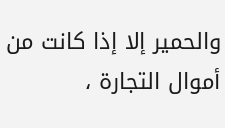والحمير إلا إذا كانت من أموال التجارة ،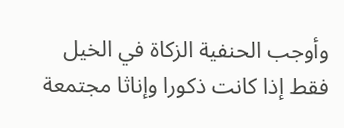وأوجب الحنفية الزكاة في الخيل فقط إذا كانت ذكورا وإناثا مجتمعة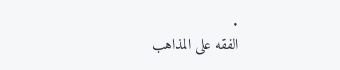.
الفقه على المذاهب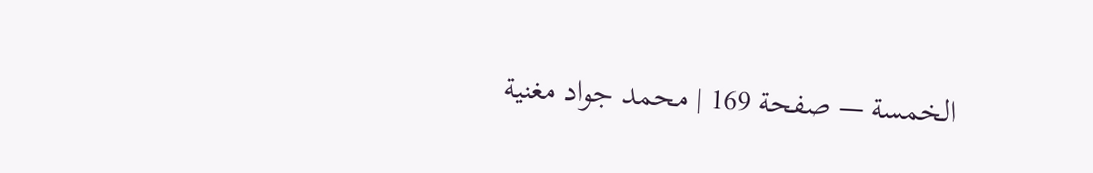الخمسة — صفحة 169 | محمد جواد مغنية